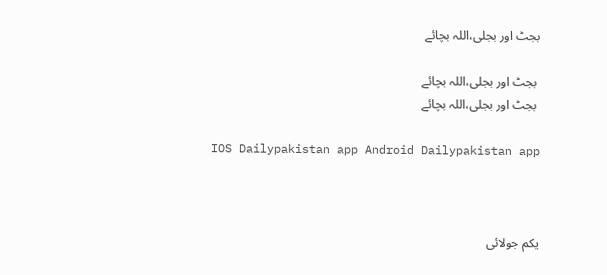بجٹ اور بجلی،اللہ بچائے

 بجٹ اور بجلی،اللہ بچائے
 بجٹ اور بجلی،اللہ بچائے

  IOS Dailypakistan app Android Dailypakistan app



یکم جولائی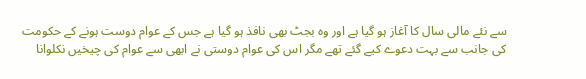سے نئے مالی سال کا آغاز ہو گیا ہے اور وہ بجٹ بھی نافذ ہو گیا ہے جس کے عوام دوست ہونے کے حکومت کی جانب سے بہت دعوے کیے گئے تھے مگر اس کی عوام دوستی نے ابھی سے عوام کی چیخیں نکلوانا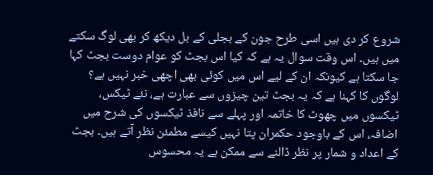شروع کر دی ہیں اسی طرح جون کے بجلی کے بل دیکھ کر بھی لوگ سکتے میں ہیں۔ اس وقت سوال یہ ہے کہ کیا اس بجٹ کو عوام دوست بجٹ کہا جا سکتا ہے کیونکہ ان کے لیے اس میں کوئی بھی اچھی خبر نہیں ہے؟ لوگوں کا کہنا ہے کہ یہ بجٹ تین چیزوں سے عبارت ہے، نئے ٹیکس، ٹیکسوں میں چھوٹ کا خاتمہ اور پہلے سے نافذ ٹیکسوں کی شرح میں اضافہ، اس کے باوجود حکمران پتا نہیں کیسے مطمئن نظر آتے ہیں۔ بجٹ کے اعداد و شمار پر نظر ڈالنے سے ممکن ہے یہ محسوس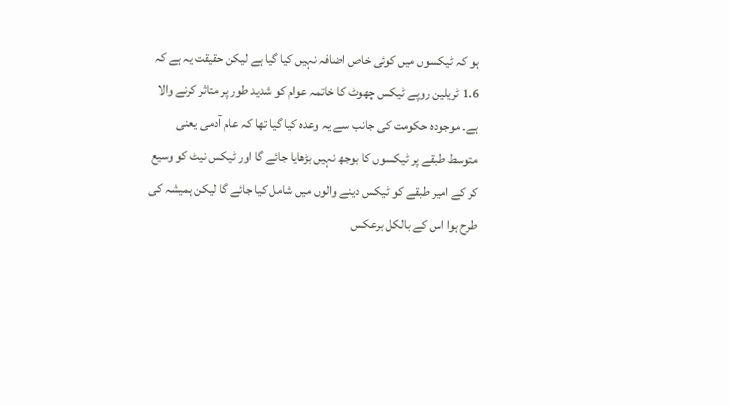ہو کہ ٹیکسوں میں کوئی خاص اضافہ نہیں کیا گیا ہے لیکن حقیقت یہ ہے کہ 1.6 ٹریلین روپے ٹیکس چھوٹ کا خاتمہ عوام کو شدید طور پر متاثر کرنے والا ہے۔ موجودہ حکومت کی جانب سے یہ وعدہ کیا گیا تھا کہ عام آدمی یعنی متوسط طبقے پر ٹیکسوں کا بوجھ نہیں بڑھایا جائے گا اور ٹیکس نیٹ کو وسیع کر کے امیر طبقے کو ٹیکس دینے والوں میں شامل کیا جائے گا لیکن ہمیشہ کی طرح ہوا اس کے بالکل برعکس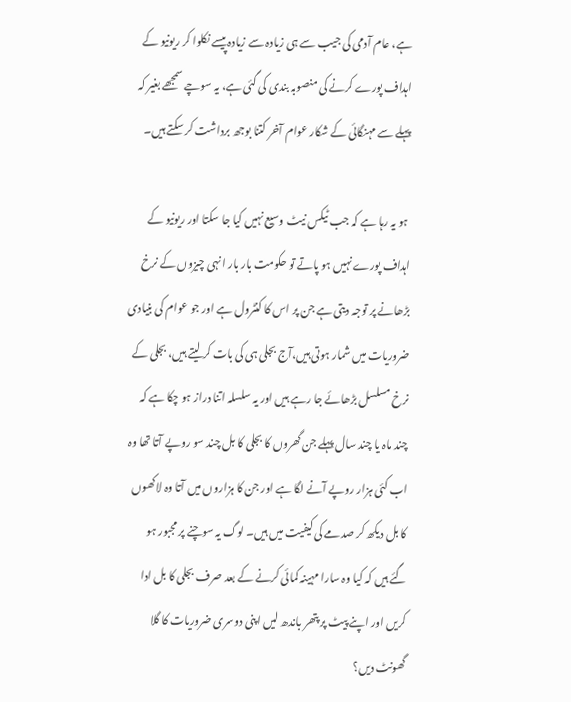ہے، عام آدمی کی جیب سے ہی زیادہ سے زیادہ پیسے نکلوا کر ریونیو کے اہداف پورے کرنے کی منصوبہ بندی کی گئی ہے، یہ سوچے سمجھے بغیر کہ پہلے سے مہنگائی کے شکار عوام آخر کتنا بوجھ برداشت کر سکتے ہیں۔

 ہو یہ رہا ہے کہ جب ٹیکس نیٹ وسیع نہیں کیا جا سکتا اور ریونیو کے اہداف پورے نہیں ہو پاتے تو حکومت بار بار انہی چیزوں کے نرخ بڑھانے پر توجہ دیتی ہے جن پر اس کا کنٹرول ہے اور جو عوام کی بنیادی ضروریات میں شمار ہوتی ہیں،آج بجلی ہی کی بات کر لیتے ہیں، بجلی کے نرخ مسلسل بڑھائے جا رہے ہیں اور یہ سلسلہ اتنا دراز ہو چکا ہے کہ چند ماہ یا چند سال پہلے جن گھروں کا بجلی کا بل چند سو روپے آتا تھا وہ اب کئی ہزار روپے آنے لگا ہے اور جن کا ہزاروں میں آتا وہ لاکھوں کا بل دیکھ کر صدمے کی کیفیت میں ہیں۔ لوگ یہ سوچنے پر مجبور ہو گئے ہیں کہ کیا وہ سارا مہینہ کمائی کرنے کے بعد صرف بجلی کا بل ادا کریں اور اپنے پیٹ پر پتھر باندھ لیں اپنی دوسری ضروریات کا گلا گھونٹ دیں؟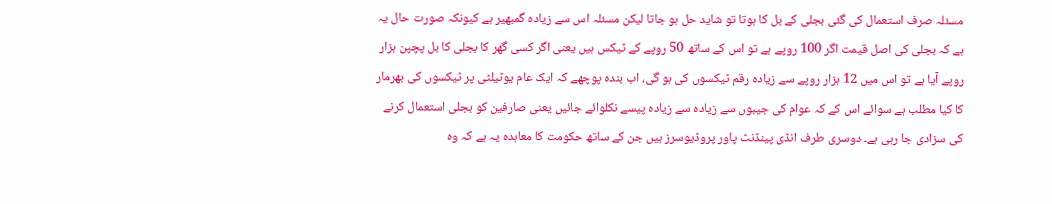مسئلہ صرف استعمال کی گئی بجلی کے بل کا ہوتا تو شاید حل ہو جاتا لیکن مسئلہ اس سے زیادہ گمبھیر ہے کیونکہ صورت حال یہ ہے کہ بجلی کی اصل قیمت اگر 100 روپے ہے تو اس کے ساتھ 50 روپے کے ٹیکس ہیں یعنی اگر کسی گھر کا بجلی کا بل پچپن ہزار روپے آیا ہے تو اس میں 12 ہزار روپے سے زیادہ رقم ٹیکسوں کی ہو گی، اب بندہ پوچھے کہ ایک عام یوٹیلٹی پر ٹیکسوں کی بھرمار کا کیا مطلب ہے سوائے اس کے کہ عوام کی جیبوں سے زیادہ سے زیادہ پیسے نکلوائے جائیں یعنی صارفین کو بجلی استعمال کرنے کی سزادی جا رہی ہے۔ دوسری طرف انڈی پینڈنٹ پاور پروڈیوسرز ہیں جن کے ساتھ حکومت کا معاہدہ یہ ہے کہ وہ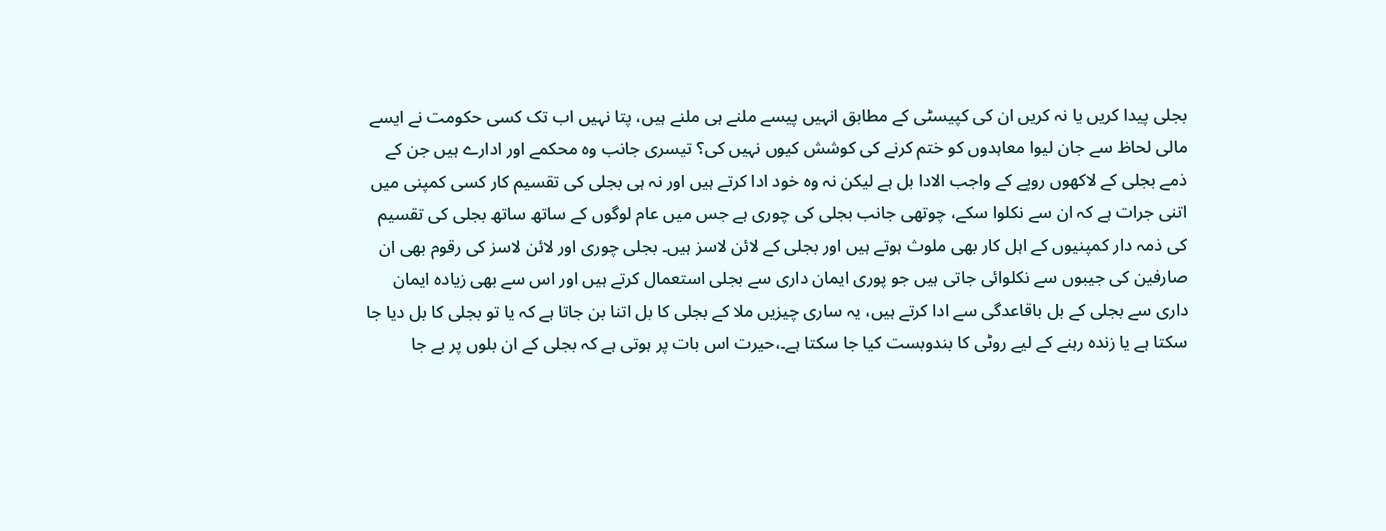بجلی پیدا کریں یا نہ کریں ان کی کپیسٹی کے مطابق انہیں پیسے ملنے ہی ملنے ہیں، پتا نہیں اب تک کسی حکومت نے ایسے مالی لحاظ سے جان لیوا معاہدوں کو ختم کرنے کی کوشش کیوں نہیں کی؟ تیسری جانب وہ محکمے اور ادارے ہیں جن کے ذمے بجلی کے لاکھوں روپے کے واجب الادا بل ہے لیکن نہ وہ خود ادا کرتے ہیں اور نہ ہی بجلی کی تقسیم کار کسی کمپنی میں اتنی جرات ہے کہ ان سے نکلوا سکے، چوتھی جانب بجلی کی چوری ہے جس میں عام لوگوں کے ساتھ ساتھ بجلی کی تقسیم کی ذمہ دار کمپنیوں کے اہل کار بھی ملوث ہوتے ہیں اور بجلی کے لائن لاسز ہیں۔ بجلی چوری اور لائن لاسز کی رقوم بھی ان صارفین کی جیبوں سے نکلوائی جاتی ہیں جو پوری ایمان داری سے بجلی استعمال کرتے ہیں اور اس سے بھی زیادہ ایمان داری سے بجلی کے بل باقاعدگی سے ادا کرتے ہیں، یہ ساری چیزیں ملا کے بجلی کا بل اتنا بن جاتا ہے کہ یا تو بجلی کا بل دیا جا سکتا ہے یا زندہ رہنے کے لیے روٹی کا بندوبست کیا جا سکتا ہے۔،حیرت اس بات پر ہوتی ہے کہ بجلی کے ان بلوں پر بے جا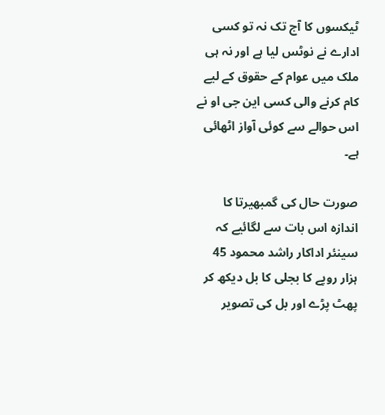ٹیکسوں کا آج تک نہ تو کسی ادارے نے نوٹس لیا ہے اور نہ ہی ملک میں عوام کے حقوق کے لیے کام کرنے والی کسی این جی او نے اس حوالے سے کوئی آواز اٹھائی ہے۔

صورت حال کی گمبھیرتا کا اندازہ اس بات سے لگائیے کہ سینئر اداکار راشد محمود 45 ہزار روپے کا بجلی کا بل دیکھ کر پھٹ پڑے اور بل کی تصویر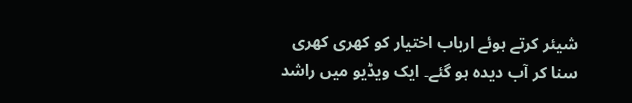شیئر کرتے ہوئے ارباب اختیار کو کھری کھری سنا کر آب دیدہ ہو گئے۔ ایک ویڈیو میں راشد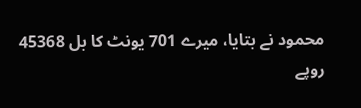محمود نے بتایا، میرے 701 یونٹ کا بل 45368 روپے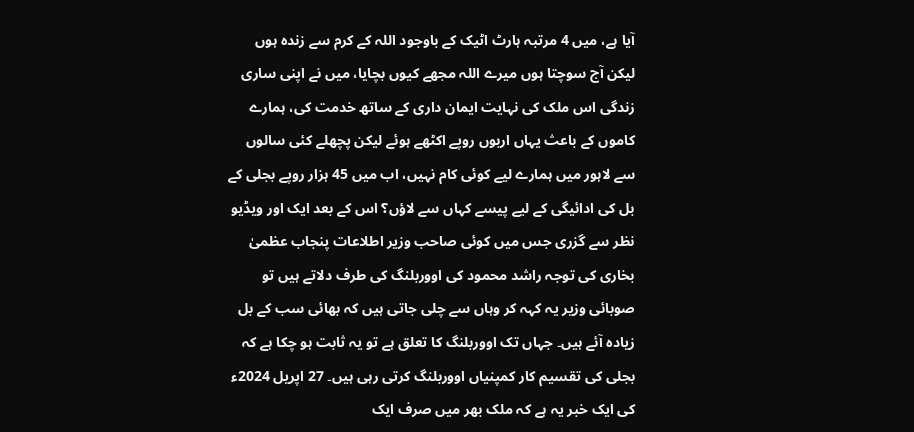آیا ہے، میں 4 مرتبہ ہارٹ اٹیک کے باوجود اللہ کے کرم سے زندہ ہوں لیکن آج سوچتا ہوں میرے اللہ مجھے کیوں بچایا، میں نے اپنی ساری زندگی اس ملک کی نہایت ایمان داری کے ساتھ خدمت کی، ہمارے کاموں کے باعث یہاں اربوں روپے اکٹھے ہوئے لیکن پچھلے کئی سالوں سے لاہور میں ہمارے لیے کوئی کام نہیں، اب میں 45 ہزار روپے بجلی کے بل کی ادائیگی کے لیے پیسے کہاں سے لاؤں؟ اس کے بعد ایک اور ویڈیو نظر سے گزری جس میں کوئی صاحب وزیر اطلاعات پنجاب عظمیٰ بخاری کی توجہ راشد محمود کی اووربلنگ کی طرف دلاتے ہیں تو صوبائی وزیر یہ کہہ کر وہاں سے چلی جاتی ہیں کہ بھائی سب کے بل زیادہ آئے ہیں۔ جہاں تک اووربلنگ کا تعلق ہے تو یہ ثابت ہو چکا ہے کہ بجلی کی تقسیم کار کمپنیاں اووربلنگ کرتی رہی ہیں۔ 27 اپریل 2024ء کی ایک خبر یہ ہے کہ ملک بھر میں صرف ایک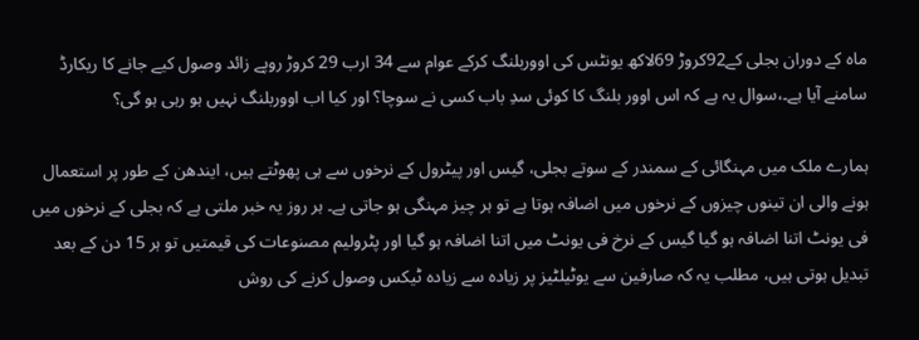ماہ کے دوران بجلی کے92کروڑ 69لاکھ یونٹس کی اووربلنگ کرکے عوام سے 34 ارب 29 کروڑ روپے زائد وصول کیے جانے کا ریکارڈ سامنے آیا ہے۔،سوال یہ ہے کہ اس اوور بلنگ کا کوئی سدِ باب کسی نے سوچا؟ اور کیا اب اووربلنگ نہیں ہو رہی ہو گی؟

ہمارے ملک میں مہنگائی کے سمندر کے سوتے بجلی، گیس اور پیٹرول کے نرخوں سے ہی پھوٹتے ہیں، ایندھن کے طور پر استعمال ہونے والی ان تینوں چیزوں کے نرخوں میں اضافہ ہوتا ہے تو ہر چیز مہنگی ہو جاتی ہے۔ ہر روز یہ خبر ملتی ہے کہ بجلی کے نرخوں میں فی یونٹ اتنا اضافہ ہو گیا گیس کے نرخ فی یونٹ میں اتنا اضافہ ہو گیا اور پٹرولیم مصنوعات کی قیمتیں تو ہر 15 دن کے بعد تبدیل ہوتی ہیں، مطلب یہ کہ صارفین سے یوٹیلٹیز پر زیادہ سے زیادہ ٹیکس وصول کرنے کی روش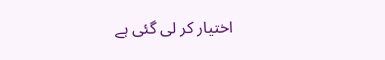اختیار کر لی گئی ہے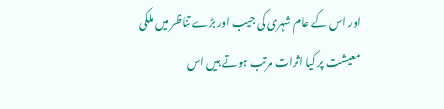اور اس کے عام شہری کی جیب اور بڑے تناظر میں ملکی معیشت پر کیا اثرات مرتب ہوتے ہیں اس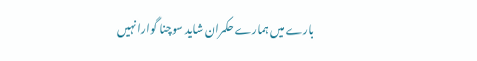بارے میں ہمارے حکمران شاید سوچنا گوارا نہیں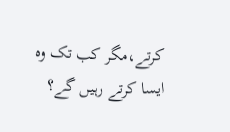کرتے،مگر کب تک وہ ایسا کرتے رہیں گے؟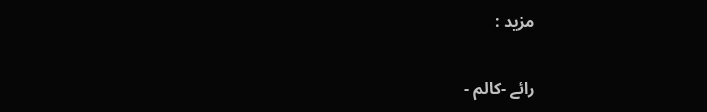مزید :

رائے -کالم -